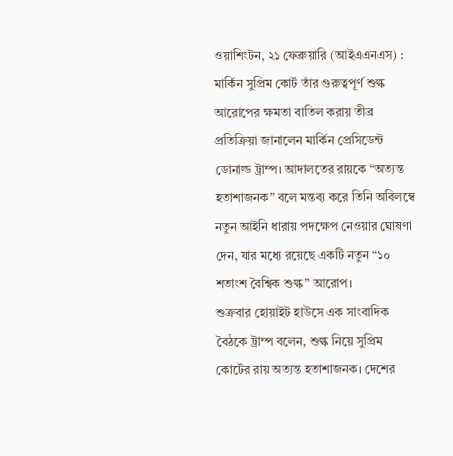ওয়াশিংটন, ২১ ফেব্রুয়ারি (আইএএনএস) : মার্কিন সুপ্রিম কোর্ট তাঁর গুরুত্বপূর্ণ শুল্ক আরোপের ক্ষমতা বাতিল করায় তীব্র প্রতিক্রিয়া জানালেন মার্কিন প্রেসিডেন্ট ডোনাল্ড ট্রাম্প। আদালতের রায়কে “অত্যন্ত হতাশাজনক” বলে মন্তব্য করে তিনি অবিলম্বে নতুন আইনি ধারায় পদক্ষেপ নেওয়ার ঘোষণা দেন, যার মধ্যে রয়েছে একটি নতুন “১০ শতাংশ বৈশ্বিক শুল্ক” আরোপ।
শুক্রবার হোয়াইট হাউসে এক সাংবাদিক বৈঠকে ট্রাম্প বলেন, শুল্ক নিয়ে সুপ্রিম কোর্টের রায় অত্যন্ত হতাশাজনক। দেশের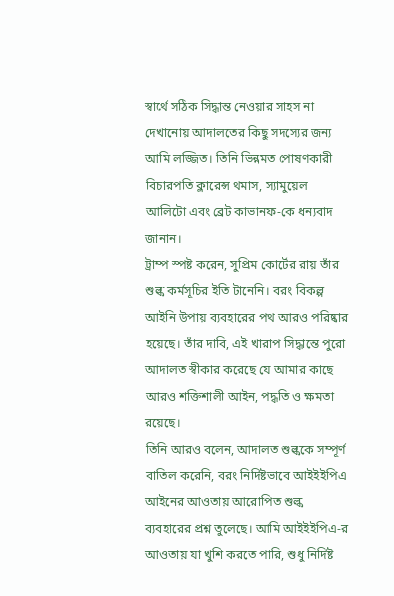স্বার্থে সঠিক সিদ্ধান্ত নেওয়ার সাহস না দেখানোয় আদালতের কিছু সদস্যের জন্য আমি লজ্জিত। তিনি ভিন্নমত পোষণকারী বিচারপতি ক্লারেন্স থমাস, স্যামুয়েল আলিটো এবং ব্রেট কাভানফ-কে ধন্যবাদ জানান।
ট্রাম্প স্পষ্ট করেন, সুপ্রিম কোর্টের রায় তাঁর শুল্ক কর্মসূচির ইতি টানেনি। বরং বিকল্প আইনি উপায় ব্যবহারের পথ আরও পরিষ্কার হয়েছে। তাঁর দাবি, এই খারাপ সিদ্ধান্তে পুরো আদালত স্বীকার করেছে যে আমার কাছে আরও শক্তিশালী আইন, পদ্ধতি ও ক্ষমতা রয়েছে।
তিনি আরও বলেন, আদালত শুল্ককে সম্পূর্ণ বাতিল করেনি, বরং নির্দিষ্টভাবে আইইইপিএ আইনের আওতায় আরোপিত শুল্ক ব্যবহারের প্রশ্ন তুলেছে। আমি আইইইপিএ-র আওতায় যা খুশি করতে পারি, শুধু নির্দিষ্ট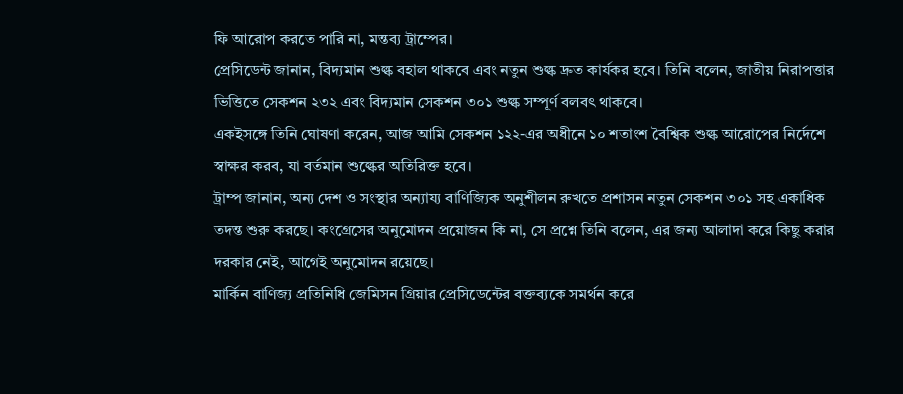ফি আরোপ করতে পারি না, মন্তব্য ট্রাম্পের।
প্রেসিডেন্ট জানান, বিদ্যমান শুল্ক বহাল থাকবে এবং নতুন শুল্ক দ্রুত কার্যকর হবে। তিনি বলেন, জাতীয় নিরাপত্তার ভিত্তিতে সেকশন ২৩২ এবং বিদ্যমান সেকশন ৩০১ শুল্ক সম্পূর্ণ বলবৎ থাকবে।
একইসঙ্গে তিনি ঘোষণা করেন, আজ আমি সেকশন ১২২-এর অধীনে ১০ শতাংশ বৈশ্বিক শুল্ক আরোপের নির্দেশে স্বাক্ষর করব, যা বর্তমান শুল্কের অতিরিক্ত হবে।
ট্রাম্প জানান, অন্য দেশ ও সংস্থার অন্যায্য বাণিজ্যিক অনুশীলন রুখতে প্রশাসন নতুন সেকশন ৩০১ সহ একাধিক তদন্ত শুরু করছে। কংগ্রেসের অনুমোদন প্রয়োজন কি না, সে প্রশ্নে তিনি বলেন, এর জন্য আলাদা করে কিছু করার দরকার নেই, আগেই অনুমোদন রয়েছে।
মার্কিন বাণিজ্য প্রতিনিধি জেমিসন গ্রিয়ার প্রেসিডেন্টের বক্তব্যকে সমর্থন করে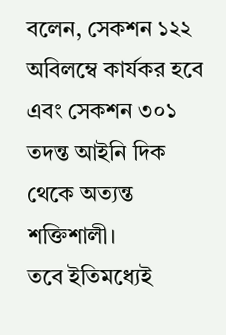বলেন, সেকশন ১২২ অবিলম্বে কার্যকর হবে এবং সেকশন ৩০১ তদন্ত আইনি দিক থেকে অত্যন্ত শক্তিশালী।
তবে ইতিমধ্যেই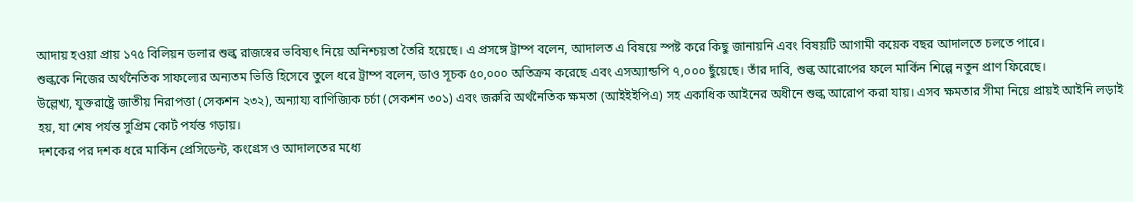আদায় হওয়া প্রায় ১৭৫ বিলিয়ন ডলার শুল্ক রাজস্বের ভবিষ্যৎ নিয়ে অনিশ্চয়তা তৈরি হয়েছে। এ প্রসঙ্গে ট্রাম্প বলেন, আদালত এ বিষয়ে স্পষ্ট করে কিছু জানায়নি এবং বিষয়টি আগামী কয়েক বছর আদালতে চলতে পারে।
শুল্ককে নিজের অর্থনৈতিক সাফল্যের অন্যতম ভিত্তি হিসেবে তুলে ধরে ট্রাম্প বলেন, ডাও সূচক ৫০,০০০ অতিক্রম করেছে এবং এসঅ্যান্ডপি ৭,০০০ ছুঁয়েছে। তাঁর দাবি, শুল্ক আরোপের ফলে মার্কিন শিল্পে নতুন প্রাণ ফিরেছে।
উল্লেখ্য, যুক্তরাষ্ট্রে জাতীয় নিরাপত্তা (সেকশন ২৩২), অন্যায্য বাণিজ্যিক চর্চা (সেকশন ৩০১) এবং জরুরি অর্থনৈতিক ক্ষমতা (আইইইপিএ) সহ একাধিক আইনের অধীনে শুল্ক আরোপ করা যায়। এসব ক্ষমতার সীমা নিয়ে প্রায়ই আইনি লড়াই হয়, যা শেষ পর্যন্ত সুপ্রিম কোর্ট পর্যন্ত গড়ায়।
দশকের পর দশক ধরে মার্কিন প্রেসিডেন্ট, কংগ্রেস ও আদালতের মধ্যে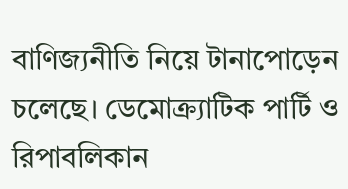বাণিজ্যনীতি নিয়ে টানাপোড়েন চলেছে। ডেমোক্র্যাটিক পার্টি ও রিপাবলিকান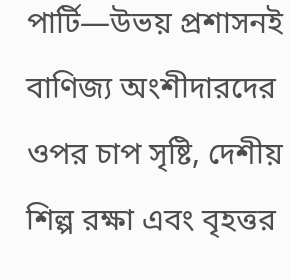পার্টি—উভয় প্রশাসনই বাণিজ্য অংশীদারদের ওপর চাপ সৃষ্টি, দেশীয় শিল্প রক্ষা এবং বৃহত্তর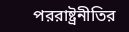পররাষ্ট্রনীতির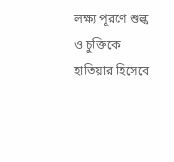লক্ষ্য পূরণে শুল্ক ও চুক্তিকে হাতিয়ার হিসেবে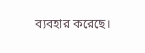ব্যবহার করেছে।